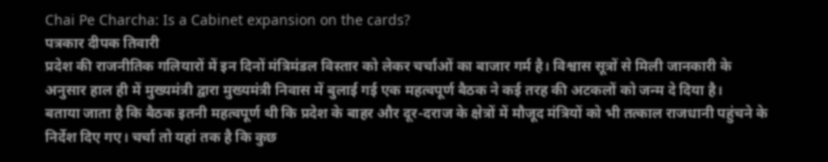Chai Pe Charcha: Is a Cabinet expansion on the cards?
पत्रकार दीपक तिवारी
प्रदेश की राजनीतिक गलियारों में इन दिनों मंत्रिमंडल विस्तार को लेकर चर्चाओं का बाजार गर्म है। विश्वास सूत्रों से मिली जानकारी के अनुसार हाल ही में मुख्यमंत्री द्वारा मुख्यमंत्री निवास में बुलाई गई एक महत्वपूर्ण बैठक ने कई तरह की अटकलों को जन्म दे दिया है।
बताया जाता है कि बैठक इतनी महत्वपूर्ण थी कि प्रदेश के बाहर और दूर-दराज के क्षेत्रों में मौजूद मंत्रियों को भी तत्काल राजधानी पहुंचने के निर्देश दिए गए। चर्चा तो यहां तक है कि कुछ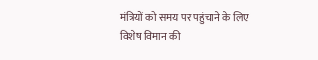मंत्रियों को समय पर पहुंचाने के लिए विशेष विमान की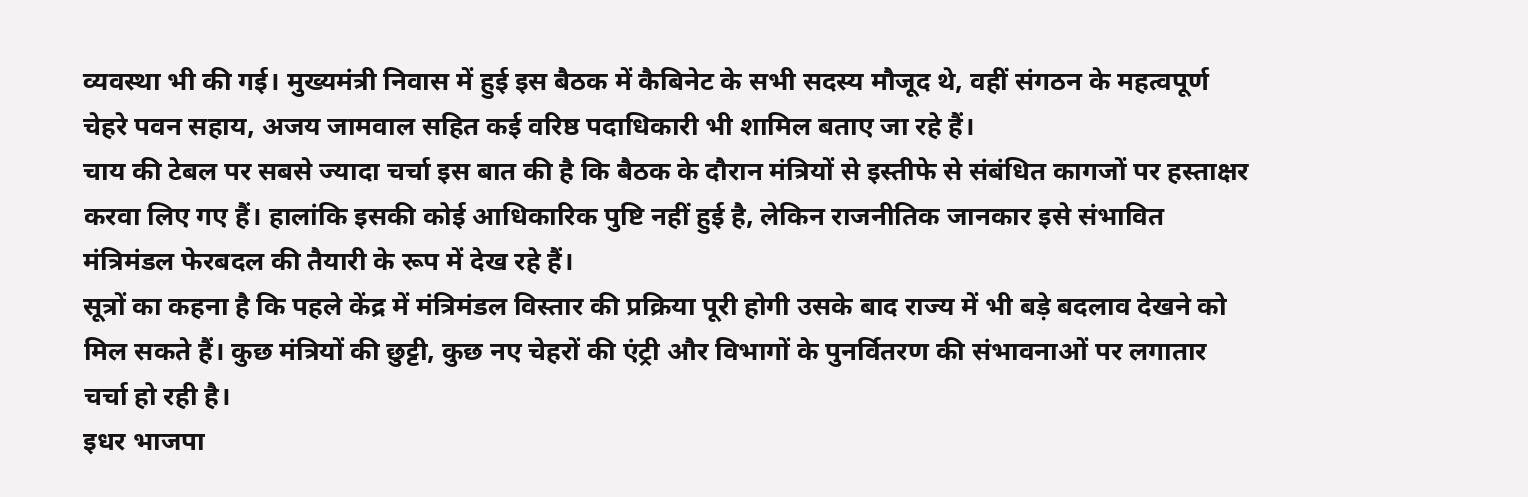व्यवस्था भी की गई। मुख्यमंत्री निवास में हुई इस बैठक में कैबिनेट के सभी सदस्य मौजूद थे, वहीं संगठन के महत्वपूर्ण चेहरे पवन सहाय, अजय जामवाल सहित कई वरिष्ठ पदाधिकारी भी शामिल बताए जा रहे हैं।
चाय की टेबल पर सबसे ज्यादा चर्चा इस बात की है कि बैठक के दौरान मंत्रियों से इस्तीफे से संबंधित कागजों पर हस्ताक्षर करवा लिए गए हैं। हालांकि इसकी कोई आधिकारिक पुष्टि नहीं हुई है, लेकिन राजनीतिक जानकार इसे संभावित मंत्रिमंडल फेरबदल की तैयारी के रूप में देख रहे हैं।
सूत्रों का कहना है कि पहले केंद्र में मंत्रिमंडल विस्तार की प्रक्रिया पूरी होगी उसके बाद राज्य में भी बड़े बदलाव देखने को मिल सकते हैं। कुछ मंत्रियों की छुट्टी, कुछ नए चेहरों की एंट्री और विभागों के पुनर्वितरण की संभावनाओं पर लगातार चर्चा हो रही है।
इधर भाजपा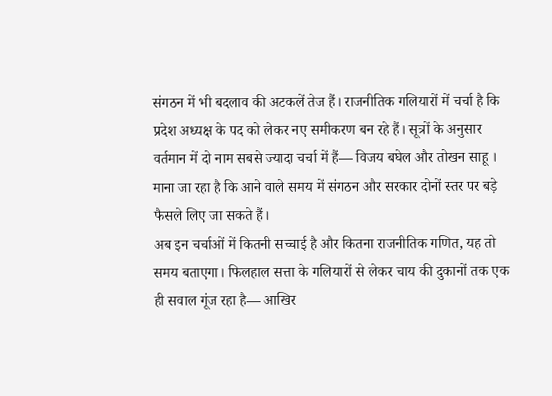संगठन में भी बदलाव की अटकलें तेज हैं। राजनीतिक गलियारों में चर्चा है कि प्रदेश अध्यक्ष के पद को लेकर नए समीकरण बन रहे हैं। सूत्रों के अनुसार वर्तमान में दो नाम सबसे ज्यादा चर्चा में हैं— विजय बघेल और तोखन साहू । माना जा रहा है कि आने वाले समय में संगठन और सरकार दोनों स्तर पर बड़े फैसले लिए जा सकते हैं।
अब इन चर्चाओं में कितनी सच्चाई है और कितना राजनीतिक गणित, यह तो समय बताएगा। फिलहाल सत्ता के गलियारों से लेकर चाय की दुकानों तक एक ही सवाल गूंज रहा है— आखिर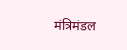मंत्रिमंडल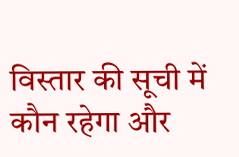विस्तार की सूची में कौन रहेगा और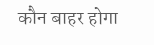कौन बाहर होगा